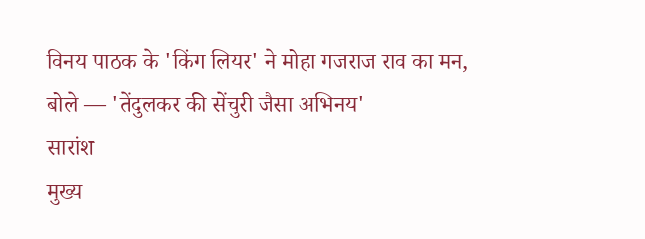विनय पाठक के 'किंग लियर' ने मोहा गजराज राव का मन, बोले — 'तेंदुलकर की सेंचुरी जैसा अभिनय'
सारांश
मुख्य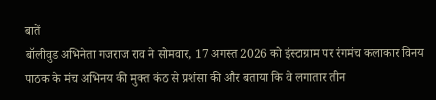बातें
बॉलीवुड अभिनेता गजराज राव ने सोमवार, 17 अगस्त 2026 को इंस्टाग्राम पर रंगमंच कलाकार विनय पाठक के मंच अभिनय की मुक्त कंठ से प्रशंसा की और बताया कि वे लगातार तीन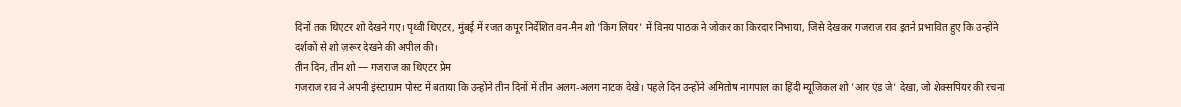दिनों तक थिएटर शो देखने गए। पृथ्वी थिएटर, मुंबई में रजत कपूर निर्देशित वन-मैन शो 'किंग लियर' में विनय पाठक ने जोकर का किरदार निभाया, जिसे देखकर गजराज राव इतने प्रभावित हुए कि उन्होंने दर्शकों से शो ज़रूर देखने की अपील की।
तीन दिन, तीन शो — गजराज का थिएटर प्रेम
गजराज राव ने अपनी इंस्टाग्राम पोस्ट में बताया कि उन्होंने तीन दिनों में तीन अलग-अलग नाटक देखे। पहले दिन उन्होंने अमितोष नागपाल का हिंदी म्यूजिकल शो 'आर एंड जे' देखा, जो शेक्सपियर की रचना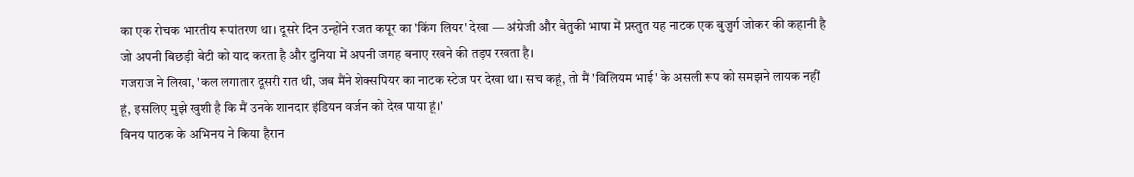का एक रोचक भारतीय रूपांतरण था। दूसरे दिन उन्होंने रजत कपूर का 'किंग लियर' देखा — अंग्रेजी और बेतुकी भाषा में प्रस्तुत यह नाटक एक बुज़ुर्ग जोकर की कहानी है जो अपनी बिछड़ी बेटी को याद करता है और दुनिया में अपनी जगह बनाए रखने की तड़प रखता है।
गजराज ने लिखा, 'कल लगातार दूसरी रात थी, जब मैंने शेक्सपियर का नाटक स्टेज पर देखा था। सच कहूं, तो मैं 'विलियम भाई' के असली रूप को समझने लायक नहीं हूं, इसलिए मुझे खुशी है कि मैं उनके शानदार इंडियन वर्जन को देख पाया हूं।'
विनय पाठक के अभिनय ने किया हैरान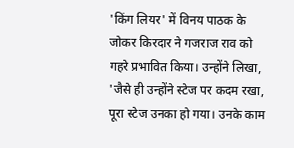'किंग लियर' में विनय पाठक के जोकर किरदार ने गजराज राव को गहरे प्रभावित किया। उन्होंने लिखा, 'जैसे ही उन्होंने स्टेज पर कदम रखा, पूरा स्टेज उनका हो गया। उनके काम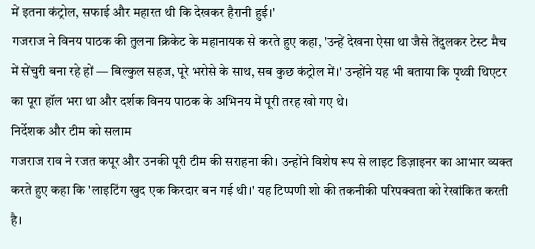में इतना कंट्रोल, सफाई और महारत थी कि देखकर हैरानी हुई।'
गजराज ने विनय पाठक की तुलना क्रिकेट के महानायक से करते हुए कहा, 'उन्हें देखना ऐसा था जैसे तेंदुलकर टेस्ट मैच में सेंचुरी बना रहे हों — बिल्कुल सहज, पूरे भरोसे के साथ, सब कुछ कंट्रोल में।' उन्होंने यह भी बताया कि पृथ्वी थिएटर का पूरा हॉल भरा था और दर्शक विनय पाठक के अभिनय में पूरी तरह खो गए थे।
निर्देशक और टीम को सलाम
गजराज राव ने रजत कपूर और उनकी पूरी टीम की सराहना की। उन्होंने विशेष रूप से लाइट डिज़ाइनर का आभार व्यक्त करते हुए कहा कि 'लाइटिंग खुद एक किरदार बन गई थी।' यह टिप्पणी शो की तकनीकी परिपक्वता को रेखांकित करती है।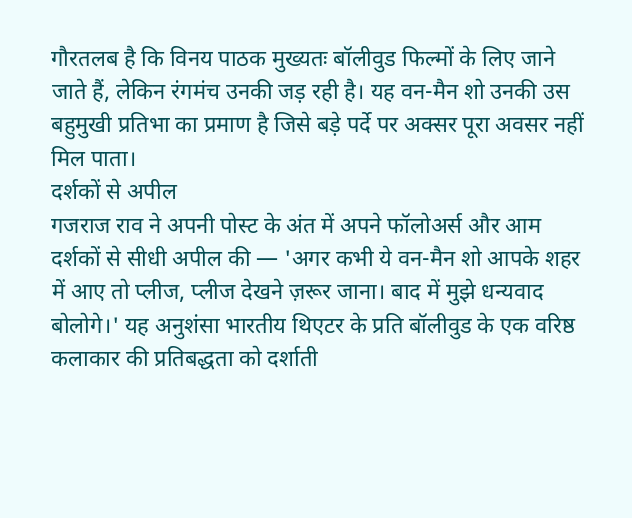गौरतलब है कि विनय पाठक मुख्यतः बॉलीवुड फिल्मों के लिए जाने जाते हैं, लेकिन रंगमंच उनकी जड़ रही है। यह वन-मैन शो उनकी उस बहुमुखी प्रतिभा का प्रमाण है जिसे बड़े पर्दे पर अक्सर पूरा अवसर नहीं मिल पाता।
दर्शकों से अपील
गजराज राव ने अपनी पोस्ट के अंत में अपने फॉलोअर्स और आम दर्शकों से सीधी अपील की — 'अगर कभी ये वन-मैन शो आपके शहर में आए तो प्लीज, प्लीज देखने ज़रूर जाना। बाद में मुझे धन्यवाद बोलोगे।' यह अनुशंसा भारतीय थिएटर के प्रति बॉलीवुड के एक वरिष्ठ कलाकार की प्रतिबद्धता को दर्शाती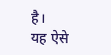है।
यह ऐसे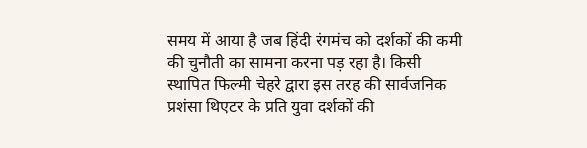समय में आया है जब हिंदी रंगमंच को दर्शकों की कमी की चुनौती का सामना करना पड़ रहा है। किसी स्थापित फिल्मी चेहरे द्वारा इस तरह की सार्वजनिक प्रशंसा थिएटर के प्रति युवा दर्शकों की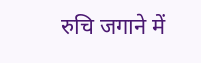रुचि जगाने में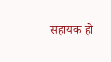सहायक हो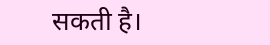सकती है।